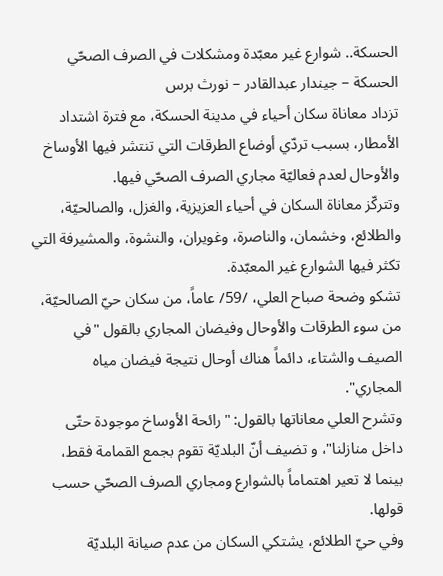الحسكة.. شوارع غير معبّدة ومشكلات في الصرف الصحّي
الحسكة – جيندار عبدالقادر – نورث برس
تزداد معاناة سكان أحياء في مدينة الحسكة، مع فترة اشتداد الأمطار، بسبب تردّي أوضاع الطرقات التي تنتشر فيها الأوساخ والأوحال لعدم فعاليّة مجاري الصرف الصحّي فيها.
وتتركّز معاناة السكان في أحياء العزيزية، والغزل، والصالحيّة، والطلائع، وخشمان، والناصرة، وغويران، والنشوة، والمشيرفة التي تكثر فيها الشوارع غير المعبّدة.
تشكو وضحة صباح العلي، /59/ عاماً، من سكان حيّ الصالحيّة، من سوء الطرقات والأوحال وفيضان المجاري بالقول "في الصيف والشتاء، دائماً هناك أوحال نتيجة فيضان مياه المجاري".
وتشرح العلي معاناتها بالقول: "رائحة الأوساخ موجودة حتّى داخل منازلنا"، و تضيف أنّ البلديّة تقوم بجمع القمامة فقط، بينما لا تعير اهتماماً بالشوارع ومجاري الصرف الصحّي حسب قولها.
وفي حيّ الطلائع، يشتكي السكان من عدم صيانة البلديّة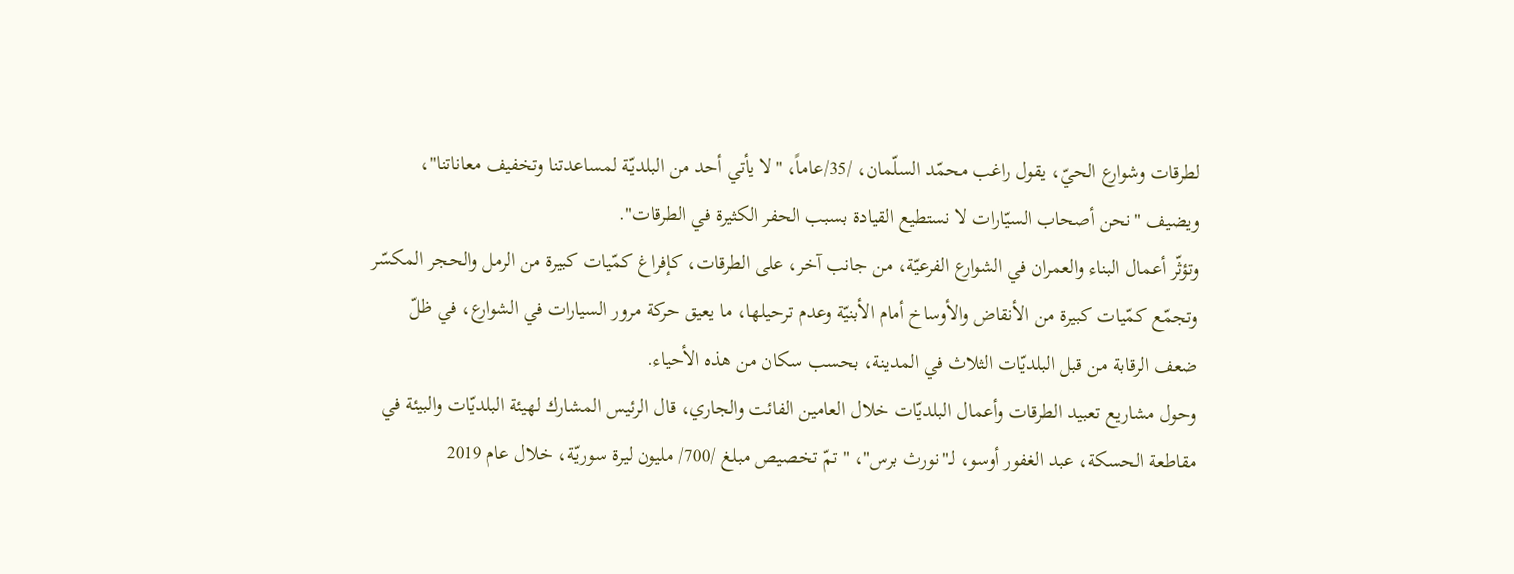لطرقات وشوارع الحيّ، يقول راغب محمّد السلّمان، /35/عاماً، "لا يأتي أحد من البلديّة لمساعدتنا وتخفيف معاناتنا"، ويضيف "نحن أصحاب السيّارات لا نستطيع القيادة بسبب الحفر الكثيرة في الطرقات".
وتؤثّر أعمال البناء والعمران في الشوارع الفرعيّة، من جانب آخر، على الطرقات، كإفراغ كمّيات كبيرة من الرمل والحجر المكسّر وتجمّع كمّيات كبيرة من الأنقاض والأوساخ أمام الأبنيّة وعدم ترحيلها، ما يعيق حركة مرور السيارات في الشوارع، في ظلّ ضعف الرقابة من قبل البلديّات الثلاث في المدينة، بحسب سكان من هذه الأحياء.
وحول مشاريع تعبيد الطرقات وأعمال البلديّات خلال العامين الفائت والجاري، قال الرئيس المشارك لهيئة البلديّات والبيئة في مقاطعة الحسكة، عبد الغفور أوسو، لـ"نورث برس"، " تمّ تخصيص مبلغ /700/ مليون ليرة سوريّة، خلال عام 2019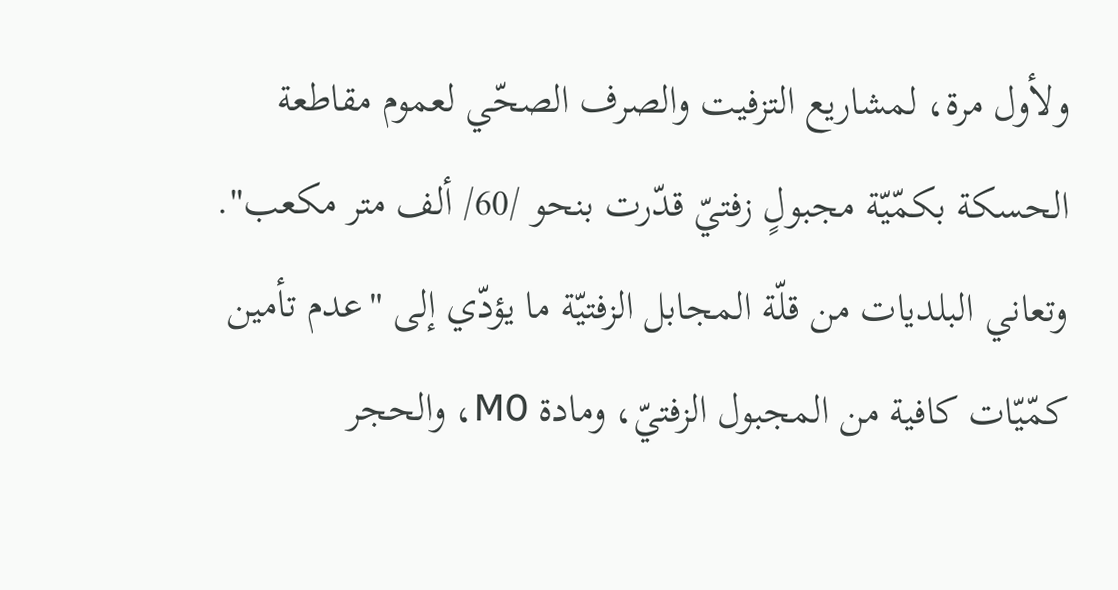ولأول مرة، لمشاريع التزفيت والصرف الصحّي لعموم مقاطعة الحسكة بكمّيّة مجبولٍ زفتيّ قدّرت بنحو /60/ ألف متر مكعب".
وتعاني البلديات من قلّة المجابل الزفتيّة ما يؤدّي إلى "عدم تأمين كمّيّات كافية من المجبول الزفتيّ، ومادة M0، والحجر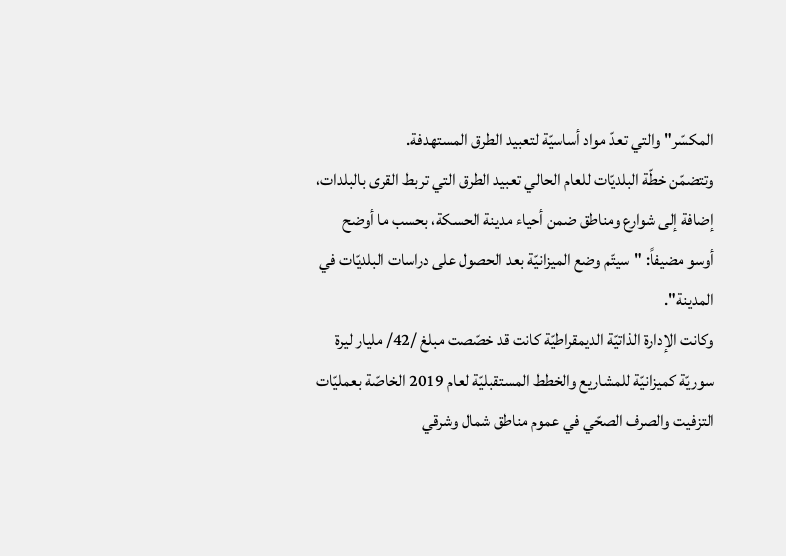المكسّر" والتي تعدّ مواد أساسيّة لتعبيد الطرق المستهدفة.
وتتضمّن خطّة البلديّات للعام الحالي تعبيد الطرق التي تربط القرى بالبلدات، إضافة إلى شوارع ومناطق ضمن أحياء مدينة الحسكة، بحسب ما أوضح أوسو مضيفاً: "سيتّم وضع الميزانيّة بعد الحصول على دراسات البلديّات في المدينة".
وكانت الإدارة الذاتيّة الديمقراطيّة كانت قد خصّصت مبلغ /42/ مليار ليرة سوريّة كميزانيّة للمشاريع والخطط المستقبليّة لعام 2019 الخاصّة بعمليّات التزفيت والصرف الصحّي في عموم مناطق شمال وشرقي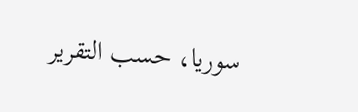سوريا، حسب التقرير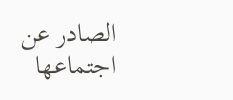الصادر عن اجتماعها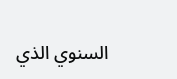السنوي الذي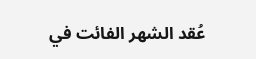عُقد الشهر الفائت في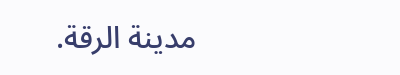مدينة الرقة.